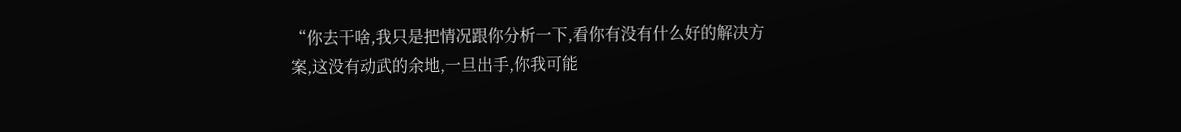“你去干啥,我只是把情况跟你分析一下,看你有没有什么好的解决方案,这没有动武的余地,一旦出手,你我可能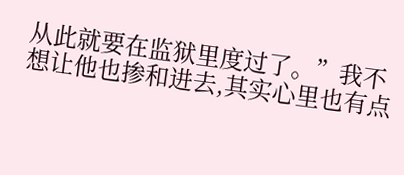从此就要在监狱里度过了。”我不想让他也掺和进去,其实心里也有点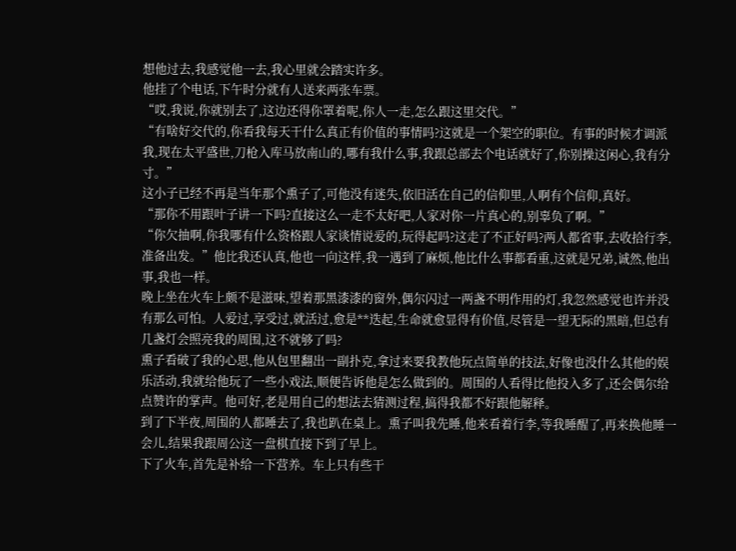想他过去,我感觉他一去,我心里就会踏实许多。
他挂了个电话,下午时分就有人送来两张车票。
“哎,我说,你就别去了,这边还得你罩着呢,你人一走,怎么跟这里交代。”
“有啥好交代的,你看我每天干什么真正有价值的事情吗?这就是一个架空的职位。有事的时候才调派我,现在太平盛世,刀枪入库马放南山的,哪有我什么事,我跟总部去个电话就好了,你别操这闲心,我有分寸。”
这小子已经不再是当年那个熏子了,可他没有迷失,依旧活在自己的信仰里,人啊有个信仰,真好。
“那你不用跟叶子讲一下吗?直接这么一走不太好吧,人家对你一片真心的,别辜负了啊。”
“你欠抽啊,你我哪有什么资格跟人家谈情说爱的,玩得起吗?这走了不正好吗?两人都省事,去收拾行李,准备出发。”他比我还认真,他也一向这样,我一遇到了麻烦,他比什么事都看重,这就是兄弟,诚然,他出事,我也一样。
晚上坐在火车上颇不是滋味,望着那黑漆漆的窗外,偶尔闪过一两盏不明作用的灯,我忽然感觉也许并没有那么可怕。人爱过,享受过,就活过,愈是**迭起,生命就愈显得有价值,尽管是一望无际的黑暗,但总有几盏灯会照亮我的周围,这不就够了吗?
熏子看破了我的心思,他从包里翻出一副扑克,拿过来要我教他玩点简单的技法,好像也没什么其他的娱乐活动,我就给他玩了一些小戏法,顺便告诉他是怎么做到的。周围的人看得比他投入多了,还会偶尔给点赞许的掌声。他可好,老是用自己的想法去猜测过程,搞得我都不好跟他解释。
到了下半夜,周围的人都睡去了,我也趴在桌上。熏子叫我先睡,他来看着行李,等我睡醒了,再来换他睡一会儿,结果我跟周公这一盘棋直接下到了早上。
下了火车,首先是补给一下营养。车上只有些干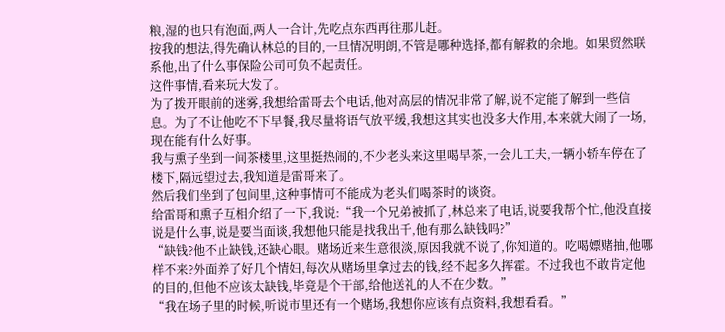粮,湿的也只有泡面,两人一合计,先吃点东西再往那儿赶。
按我的想法,得先确认林总的目的,一旦情况明朗,不管是哪种选择,都有解救的余地。如果贸然联系他,出了什么事保险公司可负不起责任。
这件事情,看来玩大发了。
为了拨开眼前的迷雾,我想给雷哥去个电话,他对高层的情况非常了解,说不定能了解到一些信息。为了不让他吃不下早餐,我尽量将语气放平缓,我想这其实也没多大作用,本来就大闹了一场,现在能有什么好事。
我与熏子坐到一间茶楼里,这里挺热闹的,不少老头来这里喝早茶,一会儿工夫,一辆小轿车停在了楼下,隔远望过去,我知道是雷哥来了。
然后我们坐到了包间里,这种事情可不能成为老头们喝茶时的谈资。
给雷哥和熏子互相介绍了一下,我说:“我一个兄弟被抓了,林总来了电话,说要我帮个忙,他没直接说是什么事,说是要当面谈,我想他只能是找我出千,他有那么缺钱吗?”
“缺钱?他不止缺钱,还缺心眼。赌场近来生意很淡,原因我就不说了,你知道的。吃喝嫖赌抽,他哪样不来?外面养了好几个情妇,每次从赌场里拿过去的钱,经不起多久挥霍。不过我也不敢肯定他的目的,但他不应该太缺钱,毕竟是个干部,给他送礼的人不在少数。”
“我在场子里的时候,听说市里还有一个赌场,我想你应该有点资料,我想看看。”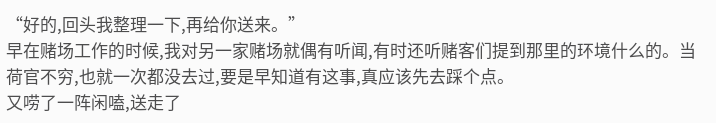“好的,回头我整理一下,再给你送来。”
早在赌场工作的时候,我对另一家赌场就偶有听闻,有时还听赌客们提到那里的环境什么的。当荷官不穷,也就一次都没去过,要是早知道有这事,真应该先去踩个点。
又唠了一阵闲嗑,送走了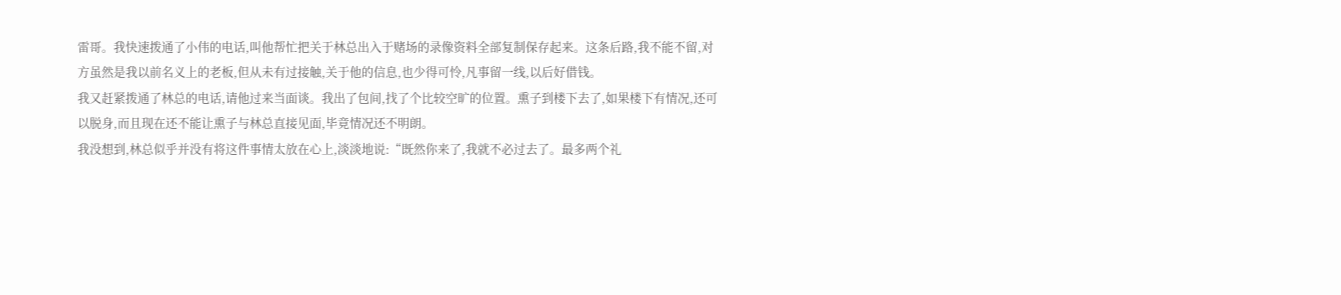雷哥。我快速拨通了小伟的电话,叫他帮忙把关于林总出入于赌场的录像资料全部复制保存起来。这条后路,我不能不留,对方虽然是我以前名义上的老板,但从未有过接触,关于他的信息,也少得可怜,凡事留一线,以后好借钱。
我又赶紧拨通了林总的电话,请他过来当面谈。我出了包间,找了个比较空旷的位置。熏子到楼下去了,如果楼下有情况,还可以脱身,而且现在还不能让熏子与林总直接见面,毕竟情况还不明朗。
我没想到,林总似乎并没有将这件事情太放在心上,淡淡地说:“既然你来了,我就不必过去了。最多两个礼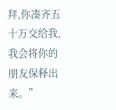拜,你凑齐五十万交给我,我会将你的朋友保释出来。”